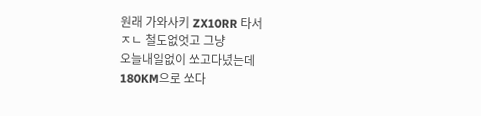원래 가와사키 ZX10RR 타서
ㅈㄴ 철도없엇고 그냥
오늘내일없이 쏘고다녔는데
180KM으로 쏘다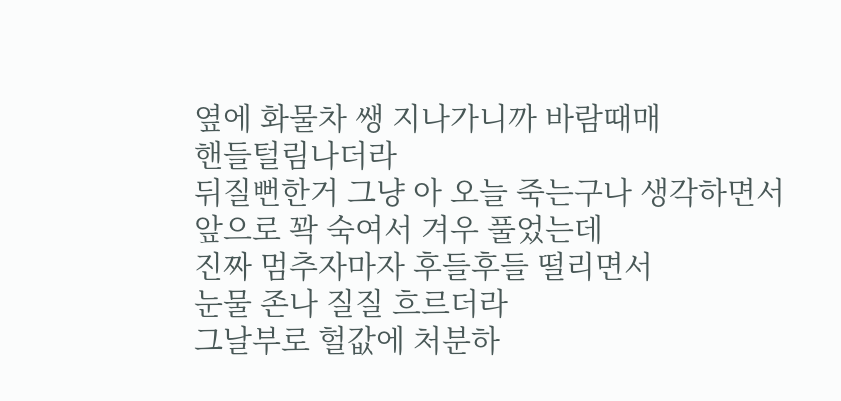옆에 화물차 쌩 지나가니까 바람때매
핸들털림나더라
뒤질뻔한거 그냥 아 오늘 죽는구나 생각하면서
앞으로 꽉 숙여서 겨우 풀었는데
진짜 멈추자마자 후들후들 떨리면서
눈물 존나 질질 흐르더라
그날부로 헐값에 처분하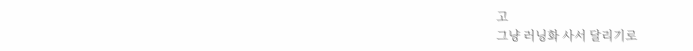고
그냥 러닝화 사서 달리기로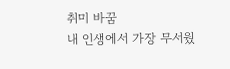취미 바꿈
내 인생에서 가장 무서웠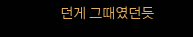던게 그때였던듯